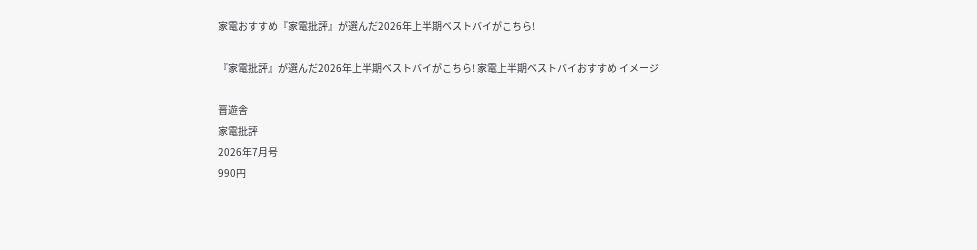家電おすすめ『家電批評』が選んだ2026年上半期ベストバイがこちら!

『家電批評』が選んだ2026年上半期ベストバイがこちら! 家電上半期ベストバイおすすめ イメージ

晋遊舎
家電批評
2026年7月号
990円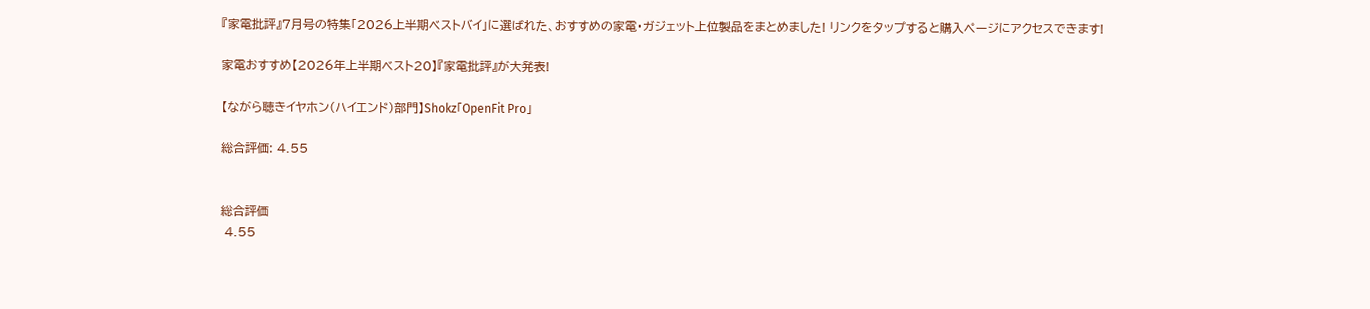『家電批評』7月号の特集「2026上半期ベストバイ」に選ばれた、おすすめの家電・ガジェット上位製品をまとめました! リンクをタップすると購入ページにアクセスできます!

家電おすすめ【2026年上半期ベスト20】『家電批評』が大発表!

【ながら聴きイヤホン(ハイエンド)部門】Shokz「OpenFit Pro」

総合評価: 4.55


総合評価
 4.55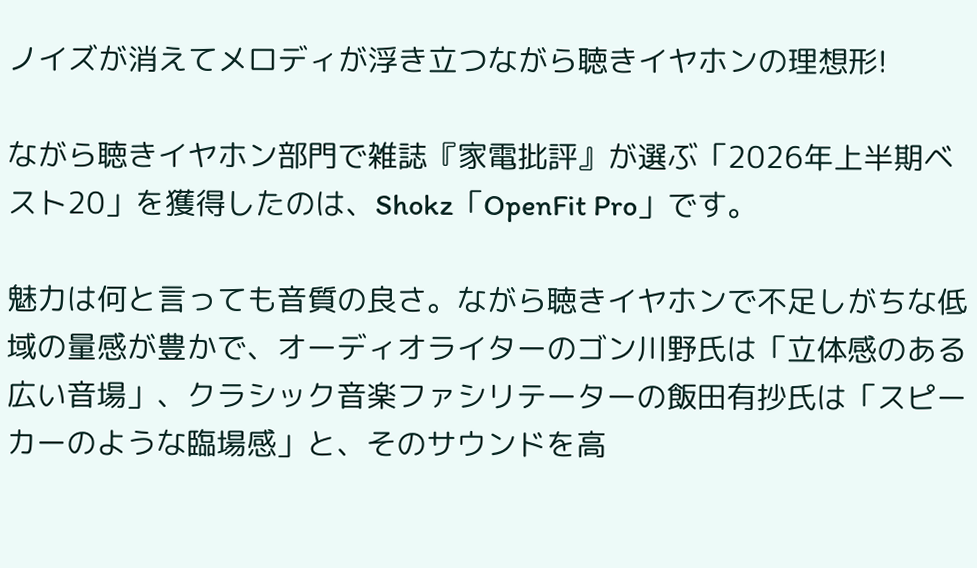ノイズが消えてメロディが浮き立つながら聴きイヤホンの理想形!

ながら聴きイヤホン部門で雑誌『家電批評』が選ぶ「2026年上半期ベスト20」を獲得したのは、Shokz「OpenFit Pro」です。

魅力は何と言っても音質の良さ。ながら聴きイヤホンで不足しがちな低域の量感が豊かで、オーディオライターのゴン川野氏は「立体感のある広い音場」、クラシック音楽ファシリテーターの飯田有抄氏は「スピーカーのような臨場感」と、そのサウンドを高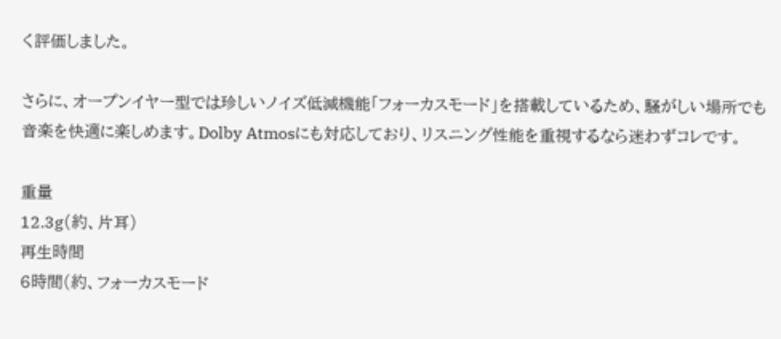く評価しました。

さらに、オープンイヤー型では珍しいノイズ低減機能「フォーカスモード」を搭載しているため、騒がしい場所でも音楽を快適に楽しめます。Dolby Atmosにも対応しており、リスニング性能を重視するなら迷わずコレです。

重量
12.3g(約、片耳)
再生時間
6時間(約、フォーカスモード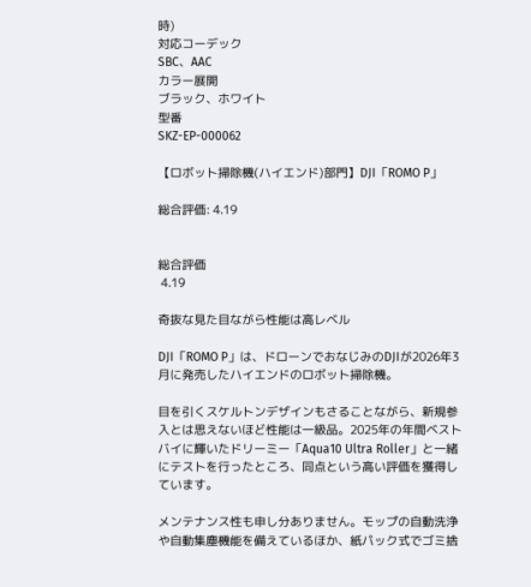時)
対応コーデック
SBC、AAC
カラー展開
ブラック、ホワイト
型番
SKZ-EP-000062

【ロボット掃除機(ハイエンド)部門】DJI「ROMO P」

総合評価: 4.19


総合評価
 4.19

奇抜な見た目ながら性能は高レベル

DJI「ROMO P」は、ドローンでおなじみのDJIが2026年3月に発売したハイエンドのロボット掃除機。

目を引くスケルトンデザインもさることながら、新規参入とは思えないほど性能は一級品。2025年の年間ベストバイに輝いたドリーミー「Aqua10 Ultra Roller」と一緒にテストを行ったところ、同点という高い評価を獲得しています。

メンテナンス性も申し分ありません。モップの自動洗浄や自動集塵機能を備えているほか、紙パック式でゴミ捨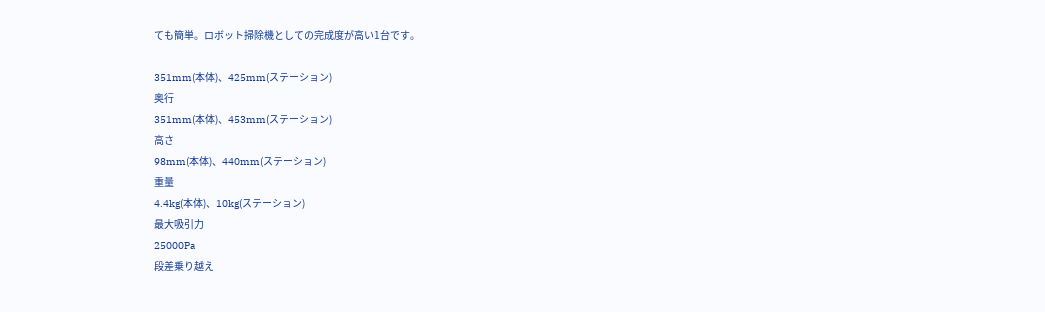ても簡単。ロボット掃除機としての完成度が高い1台です。

351mm(本体)、425mm(ステーション)
奥行
351mm(本体)、453mm(ステーション)
高さ
98mm(本体)、440mm(ステーション)
重量
4.4kg(本体)、10kg(ステーション)
最大吸引力
25000Pa
段差乗り越え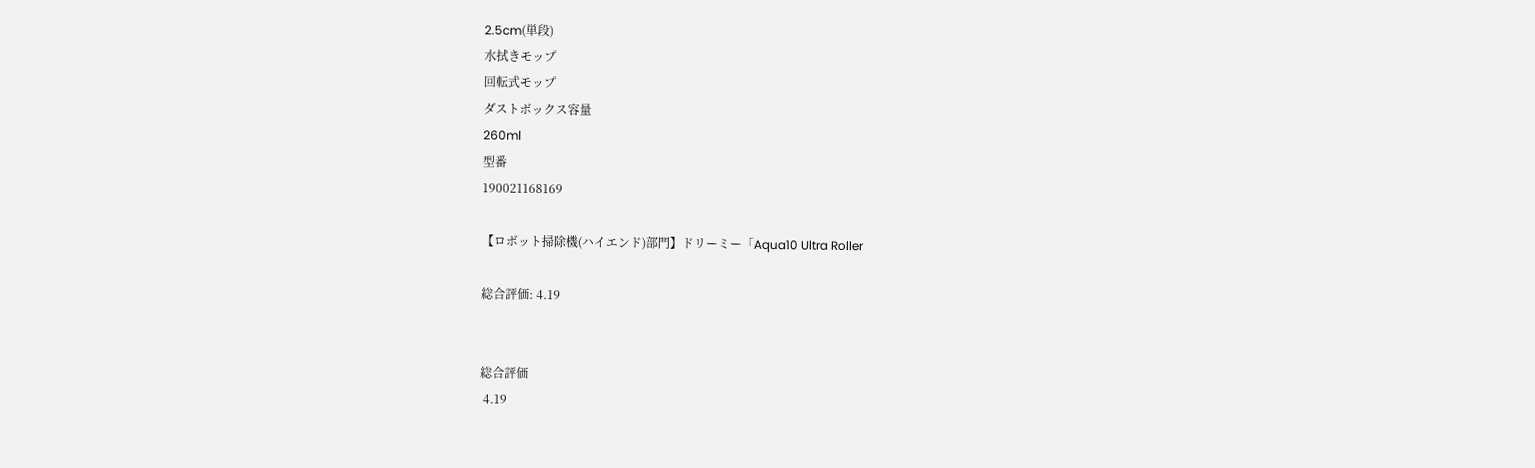2.5cm(単段)
水拭きモップ
回転式モップ
ダストボックス容量
260ml
型番
190021168169

【ロボット掃除機(ハイエンド)部門】ドリーミー「Aqua10 Ultra Roller

総合評価: 4.19


総合評価
 4.19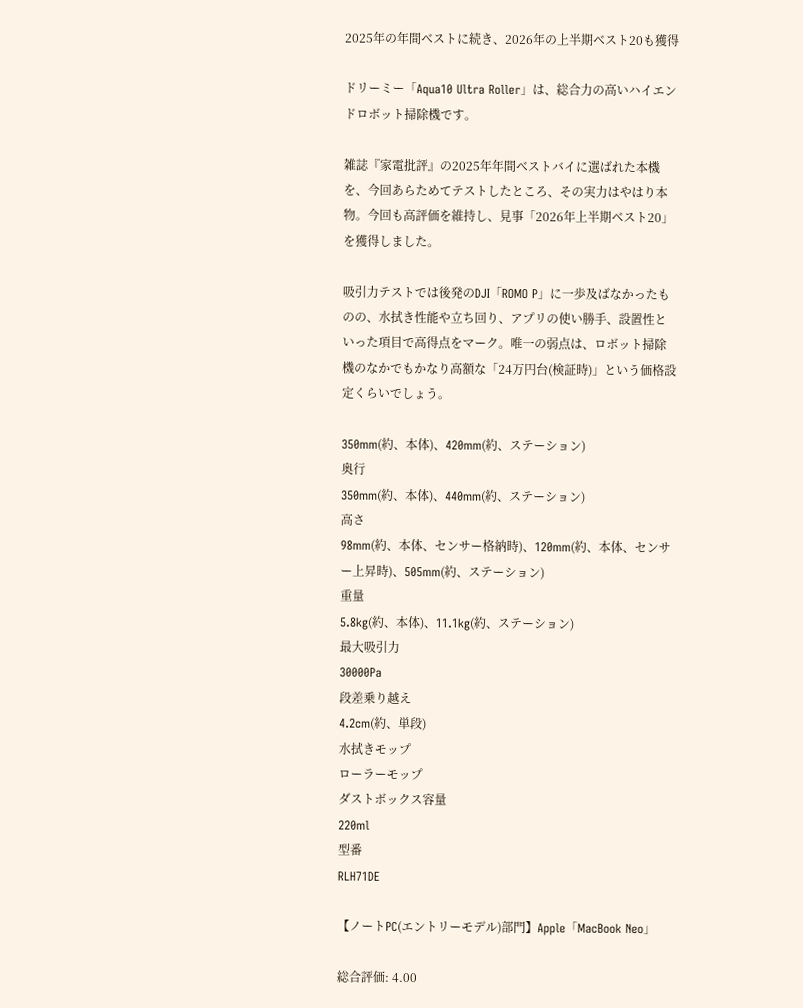2025年の年間ベストに続き、2026年の上半期ベスト20も獲得

ドリーミー「Aqua10 Ultra Roller」は、総合力の高いハイエンドロボット掃除機です。

雑誌『家電批評』の2025年年間ベストバイに選ばれた本機を、今回あらためてテストしたところ、その実力はやはり本物。今回も高評価を維持し、見事「2026年上半期ベスト20」を獲得しました。

吸引力テストでは後発のDJI「ROMO P」に一歩及ばなかったものの、水拭き性能や立ち回り、アプリの使い勝手、設置性といった項目で高得点をマーク。唯一の弱点は、ロボット掃除機のなかでもかなり高額な「24万円台(検証時)」という価格設定くらいでしょう。

350mm(約、本体)、420mm(約、ステーション)
奥行
350mm(約、本体)、440mm(約、ステーション)
高さ
98mm(約、本体、センサー格納時)、120mm(約、本体、センサー上昇時)、505mm(約、ステーション)
重量
5.8kg(約、本体)、11.1kg(約、ステーション)
最大吸引力
30000Pa
段差乗り越え
4.2cm(約、単段)
水拭きモップ
ローラーモップ
ダストボックス容量
220ml
型番
RLH71DE

【ノートPC(エントリーモデル)部門】Apple「MacBook Neo」

総合評価: 4.00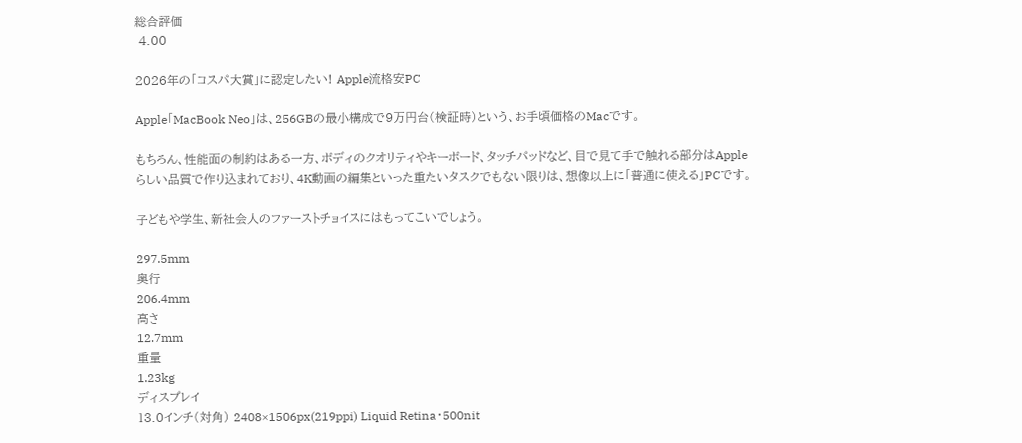総合評価
 4.00

2026年の「コスパ大賞」に認定したい! Apple流格安PC

Apple「MacBook Neo」は、256GBの最小構成で9万円台(検証時)という、お手頃価格のMacです。

もちろん、性能面の制約はある一方、ボディのクオリティやキーボード、タッチパッドなど、目で見て手で触れる部分はAppleらしい品質で作り込まれており、4K動画の編集といった重たいタスクでもない限りは、想像以上に「普通に使える」PCです。

子どもや学生、新社会人のファーストチョイスにはもってこいでしょう。

297.5mm
奥行
206.4mm
高さ
12.7mm
重量
1.23kg
ディスプレイ
13.0インチ(対角) 2408×1506px(219ppi) Liquid Retina・500nit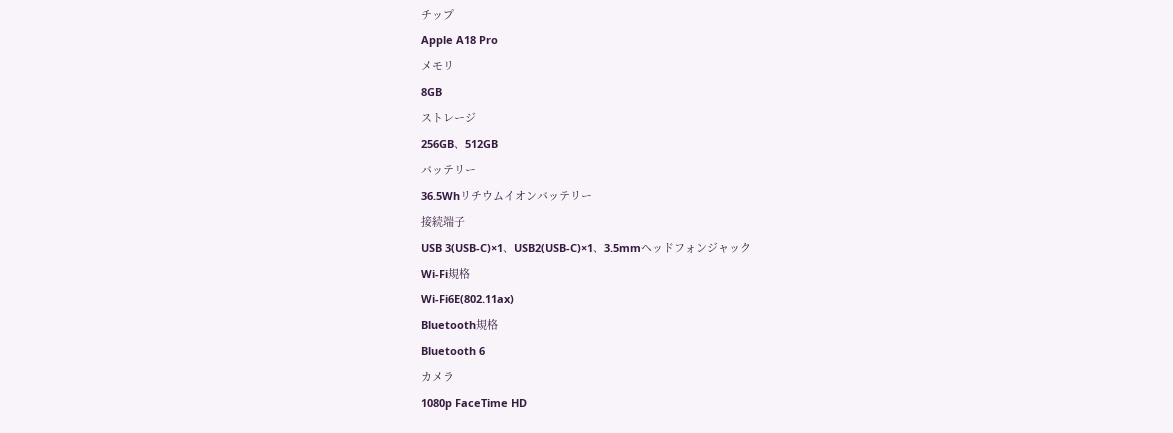チップ
Apple A18 Pro
メモリ
8GB
ストレージ
256GB、512GB
バッテリー
36.5Whリチウムイオンバッテリー
接続端子
USB 3(USB-C)×1、USB2(USB-C)×1、3.5mmヘッドフォンジャック
Wi-Fi規格
Wi-Fi6E(802.11ax)
Bluetooth規格
Bluetooth 6
カメラ
1080p FaceTime HD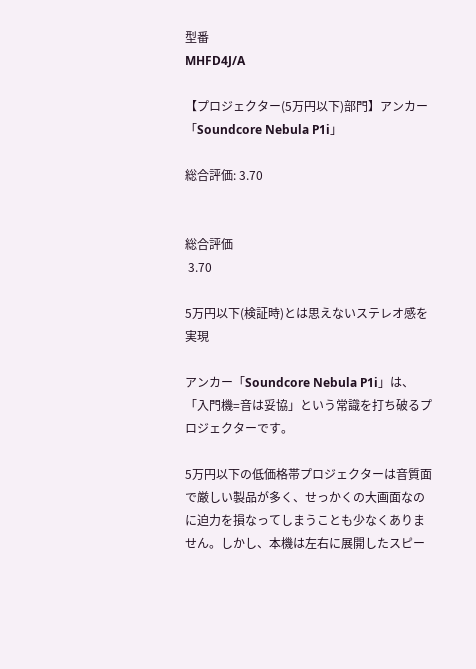型番
MHFD4J/A

【プロジェクター(5万円以下)部門】アンカー「Soundcore Nebula P1i」

総合評価: 3.70


総合評価
 3.70

5万円以下(検証時)とは思えないステレオ感を実現

アンカー「Soundcore Nebula P1i」は、「入門機=音は妥協」という常識を打ち破るプロジェクターです。

5万円以下の低価格帯プロジェクターは音質面で厳しい製品が多く、せっかくの大画面なのに迫力を損なってしまうことも少なくありません。しかし、本機は左右に展開したスピー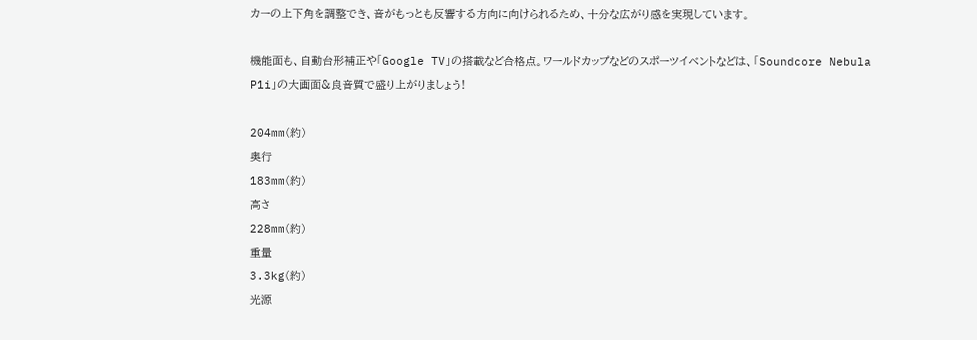カーの上下角を調整でき、音がもっとも反響する方向に向けられるため、十分な広がり感を実現しています。

機能面も、自動台形補正や「Google TV」の搭載など合格点。ワールドカップなどのスポーツイベントなどは、「Soundcore Nebula P1i」の大画面&良音質で盛り上がりましょう!

204mm(約)
奥行
183mm(約)
高さ
228mm(約)
重量
3.3kg(約)
光源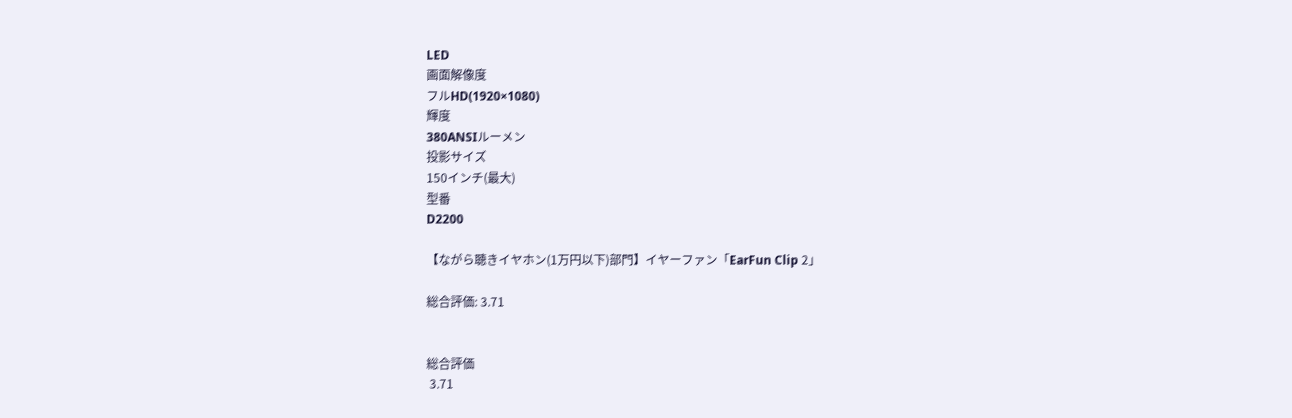LED
画面解像度
フルHD(1920×1080)
輝度
380ANSIルーメン
投影サイズ
150インチ(最大)
型番
D2200

【ながら聴きイヤホン(1万円以下)部門】イヤーファン「EarFun Clip 2」

総合評価: 3.71


総合評価
 3.71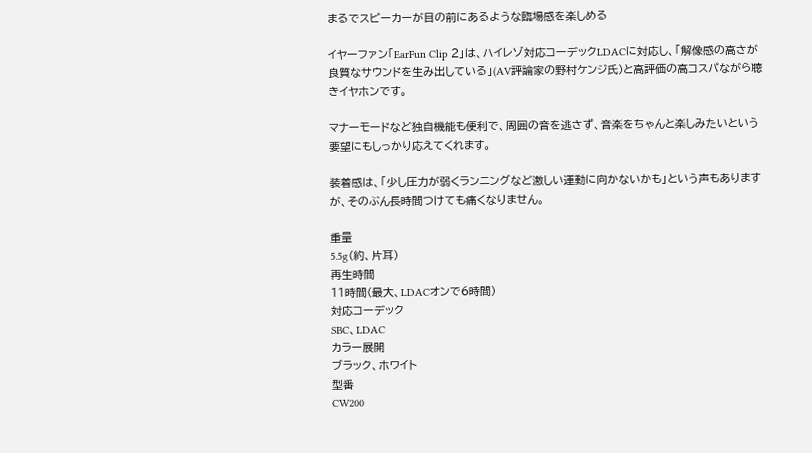まるでスピーカーが目の前にあるような臨場感を楽しめる

イヤーファン「EarFun Clip 2」は、ハイレゾ対応コーデックLDACに対応し、「解像感の高さが良質なサウンドを生み出している」(AV評論家の野村ケンジ氏)と高評価の高コスパながら聴きイヤホンです。

マナーモードなど独自機能も便利で、周囲の音を逃さず、音楽をちゃんと楽しみたいという要望にもしっかり応えてくれます。

装着感は、「少し圧力が弱くランニングなど激しい運動に向かないかも」という声もありますが、そのぶん長時間つけても痛くなりません。

重量
5.5g(約、片耳)
再生時間
11時間(最大、LDACオンで6時間)
対応コーデック
SBC、LDAC
カラー展開
ブラック、ホワイト
型番
CW200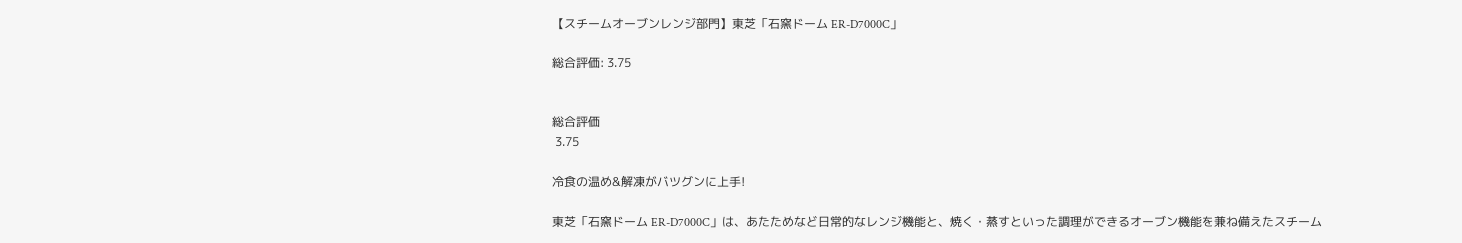【スチームオーブンレンジ部門】東芝「石窯ドーム ER-D7000C」

総合評価: 3.75


総合評価
 3.75

冷食の温め&解凍がバツグンに上手!

東芝「石窯ドーム ER-D7000C」は、あたためなど日常的なレンジ機能と、焼く・蒸すといった調理ができるオーブン機能を兼ね備えたスチーム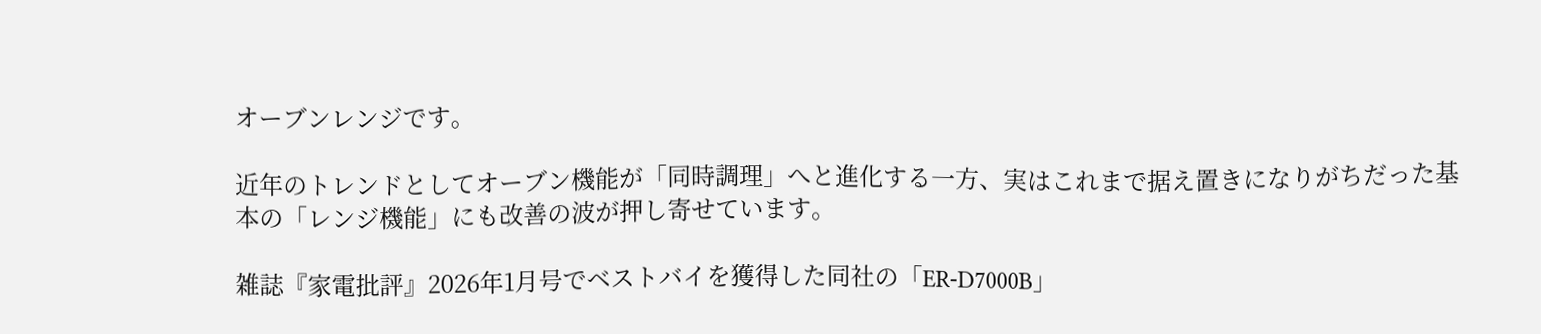オーブンレンジです。

近年のトレンドとしてオーブン機能が「同時調理」へと進化する一方、実はこれまで据え置きになりがちだった基本の「レンジ機能」にも改善の波が押し寄せています。

雑誌『家電批評』2026年1月号でベストバイを獲得した同社の「ER-D7000B」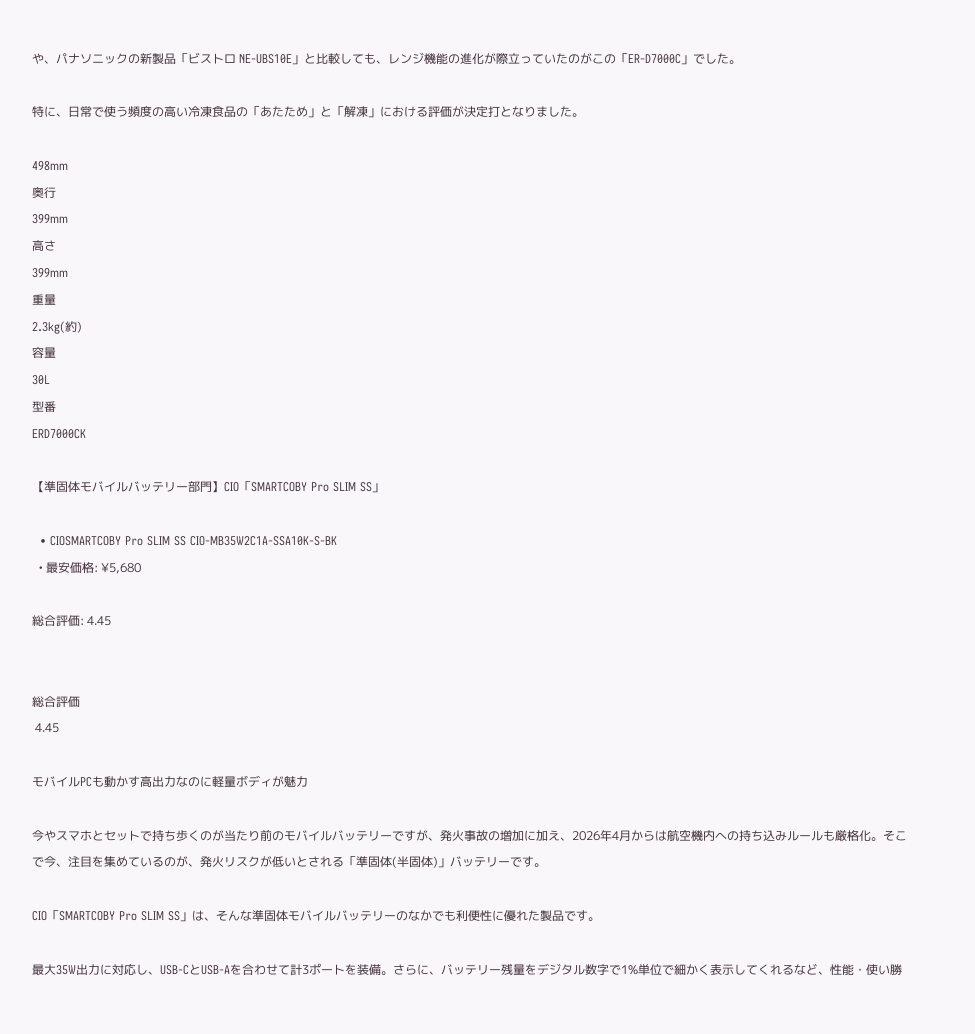や、パナソニックの新製品「ビストロ NE-UBS10E」と比較しても、レンジ機能の進化が際立っていたのがこの「ER-D7000C」でした。

特に、日常で使う頻度の高い冷凍食品の「あたため」と「解凍」における評価が決定打となりました。

498mm
奥行
399mm
高さ
399mm
重量
2.3kg(約)
容量
30L
型番
ERD7000CK

【準固体モバイルバッテリー部門】CIO「SMARTCOBY Pro SLIM SS」

  • CIOSMARTCOBY Pro SLIM SS CIO-MB35W2C1A-SSA10K-S-BK
  • 最安価格: ¥5,680

総合評価: 4.45


総合評価
 4.45

モバイルPCも動かす高出力なのに軽量ボディが魅力

今やスマホとセットで持ち歩くのが当たり前のモバイルバッテリーですが、発火事故の増加に加え、2026年4月からは航空機内への持ち込みルールも厳格化。そこで今、注目を集めているのが、発火リスクが低いとされる「準固体(半固体)」バッテリーです。

CIO「SMARTCOBY Pro SLIM SS」は、そんな準固体モバイルバッテリーのなかでも利便性に優れた製品です。

最大35W出力に対応し、USB-CとUSB-Aを合わせて計3ポートを装備。さらに、バッテリー残量をデジタル数字で1%単位で細かく表示してくれるなど、性能・使い勝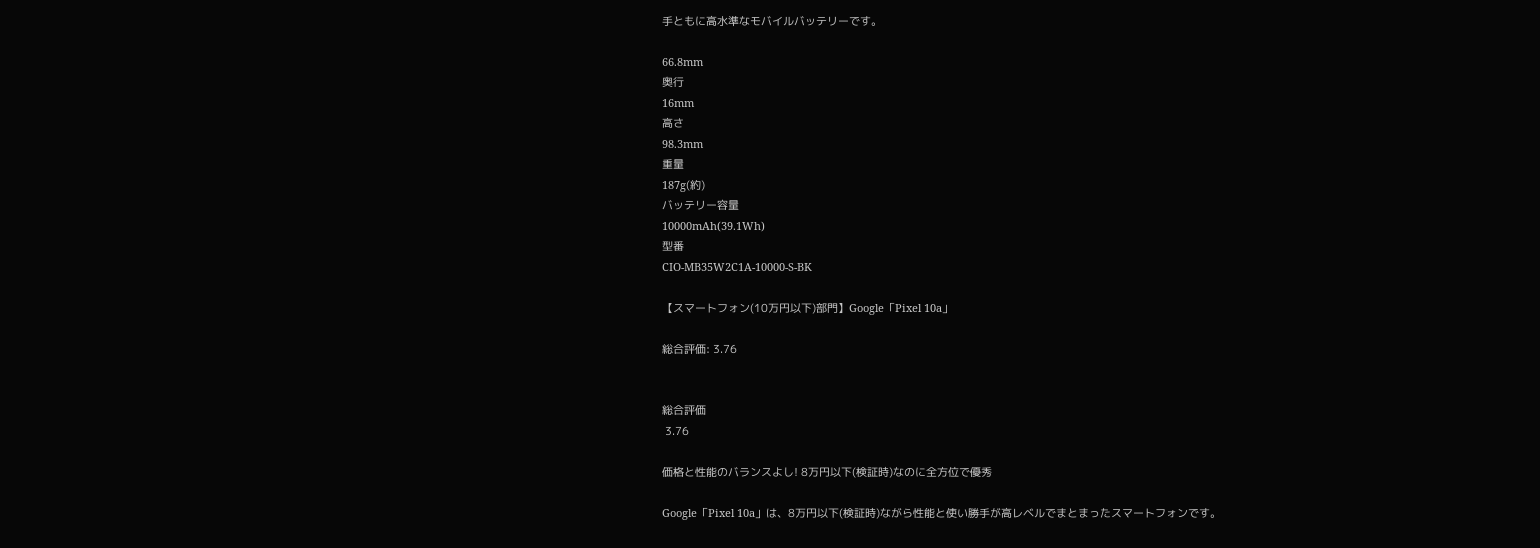手ともに高水準なモバイルバッテリーです。

66.8mm
奥行
16mm
高さ
98.3mm
重量
187g(約)
バッテリー容量
10000mAh(39.1Wh)
型番
CIO-MB35W2C1A-10000-S-BK

【スマートフォン(10万円以下)部門】Google「Pixel 10a」

総合評価: 3.76


総合評価
 3.76

価格と性能のバランスよし! 8万円以下(検証時)なのに全方位で優秀

Google「Pixel 10a」は、8万円以下(検証時)ながら性能と使い勝手が高レベルでまとまったスマートフォンです。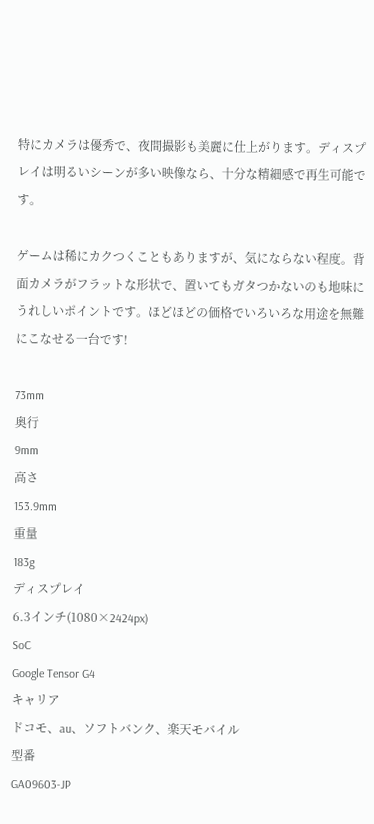特にカメラは優秀で、夜間撮影も美麗に仕上がります。ディスプレイは明るいシーンが多い映像なら、十分な精細感で再生可能です。

ゲームは稀にカクつくこともありますが、気にならない程度。背面カメラがフラットな形状で、置いてもガタつかないのも地味にうれしいポイントです。ほどほどの価格でいろいろな用途を無難にこなせる一台です!

73mm
奥行
9mm
高さ
153.9mm
重量
183g
ディスプレイ
6.3インチ(1080×2424px)
SoC
Google Tensor G4
キャリア
ドコモ、au、ソフトバンク、楽天モバイル
型番
GA09603-JP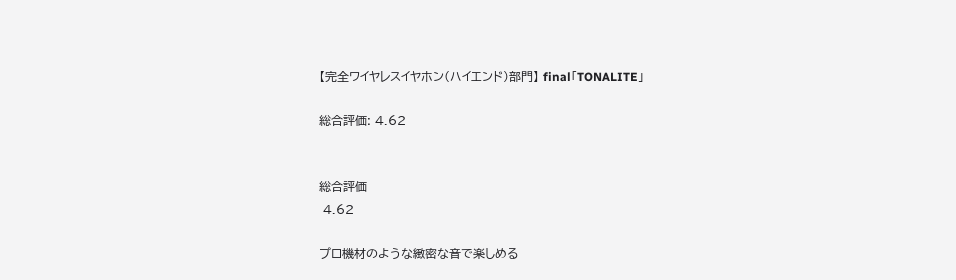【完全ワイヤレスイヤホン(ハイエンド)部門】 final「TONALITE」

総合評価: 4.62


総合評価
 4.62

プロ機材のような緻密な音で楽しめる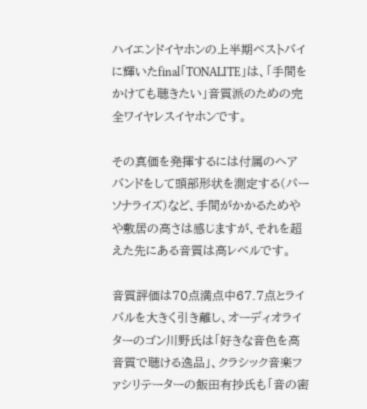ハイエンドイヤホンの上半期ベストバイに輝いたfinal「TONALITE」は、「手間をかけても聴きたい」音質派のための完全ワイヤレスイヤホンです。

その真価を発揮するには付属のヘアバンドをして頭部形状を測定する(パーソナライズ)など、手間がかかるためやや敷居の高さは感じますが、それを超えた先にある音質は高レベルです。

音質評価は70点満点中67.7点とライバルを大きく引き離し、オーディオライターのゴン川野氏は「好きな音色を高音質で聴ける逸品」、クラシック音楽ファシリテーターの飯田有抄氏も「音の密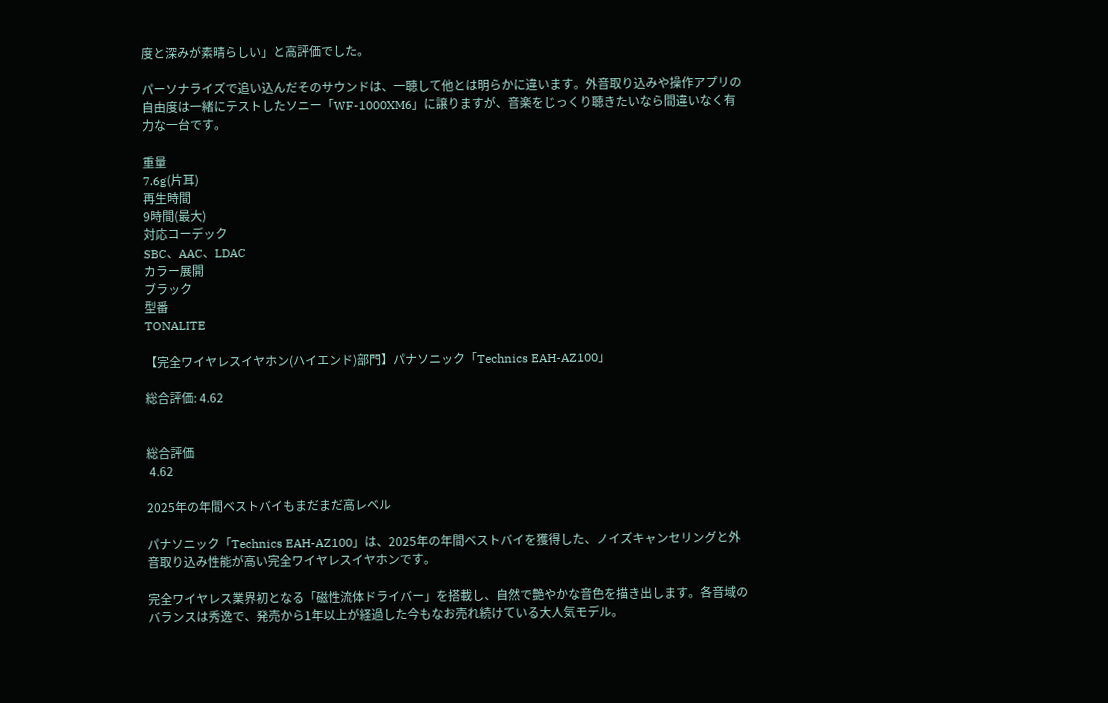度と深みが素晴らしい」と高評価でした。

パーソナライズで追い込んだそのサウンドは、一聴して他とは明らかに違います。外音取り込みや操作アプリの自由度は一緒にテストしたソニー「WF-1000XM6」に譲りますが、音楽をじっくり聴きたいなら間違いなく有力な一台です。

重量
7.6g(片耳)
再生時間
9時間(最大)
対応コーデック
SBC、AAC、LDAC
カラー展開
ブラック
型番
TONALITE

【完全ワイヤレスイヤホン(ハイエンド)部門】パナソニック「Technics EAH-AZ100」

総合評価: 4.62


総合評価
 4.62

2025年の年間ベストバイもまだまだ高レベル

パナソニック「Technics EAH-AZ100」は、2025年の年間ベストバイを獲得した、ノイズキャンセリングと外音取り込み性能が高い完全ワイヤレスイヤホンです。

完全ワイヤレス業界初となる「磁性流体ドライバー」を搭載し、自然で艶やかな音色を描き出します。各音域のバランスは秀逸で、発売から1年以上が経過した今もなお売れ続けている大人気モデル。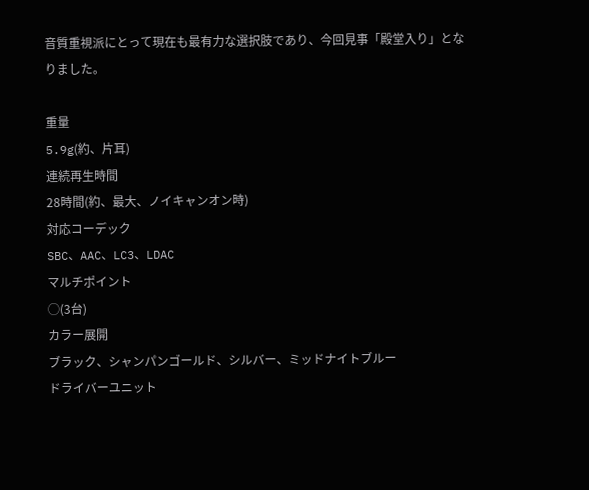音質重視派にとって現在も最有力な選択肢であり、今回見事「殿堂入り」となりました。

重量
5.9g(約、片耳)
連続再生時間
28時間(約、最大、ノイキャンオン時)
対応コーデック
SBC、AAC、LC3、LDAC
マルチポイント
◯(3台)
カラー展開
ブラック、シャンパンゴールド、シルバー、ミッドナイトブルー
ドライバーユニット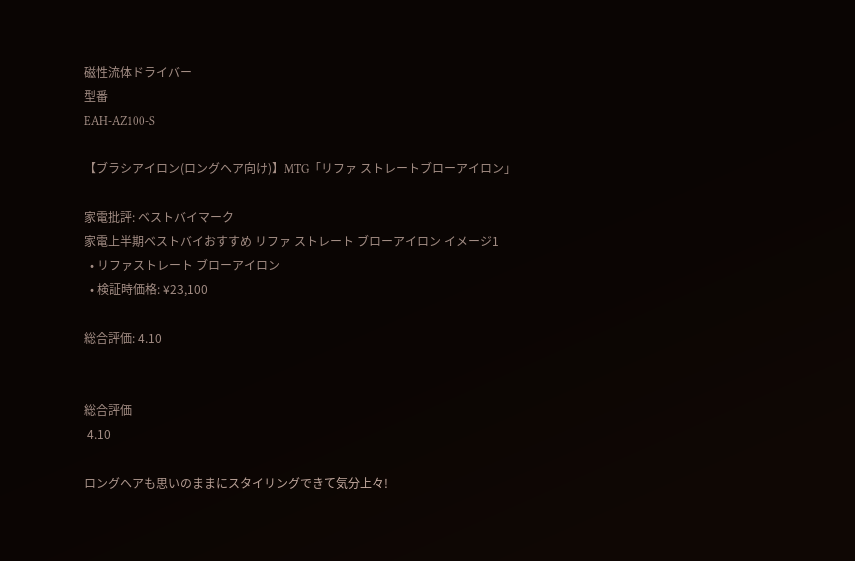磁性流体ドライバー
型番
EAH-AZ100-S

【ブラシアイロン(ロングヘア向け)】MTG「リファ ストレートブローアイロン」

家電批評: ベストバイマーク
家電上半期ベストバイおすすめ リファ ストレート ブローアイロン イメージ1
  • リファストレート ブローアイロン
  • 検証時価格: ¥23,100

総合評価: 4.10


総合評価
 4.10

ロングヘアも思いのままにスタイリングできて気分上々!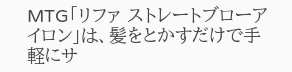MTG「リファ ストレートブローアイロン」は、髪をとかすだけで手軽にサ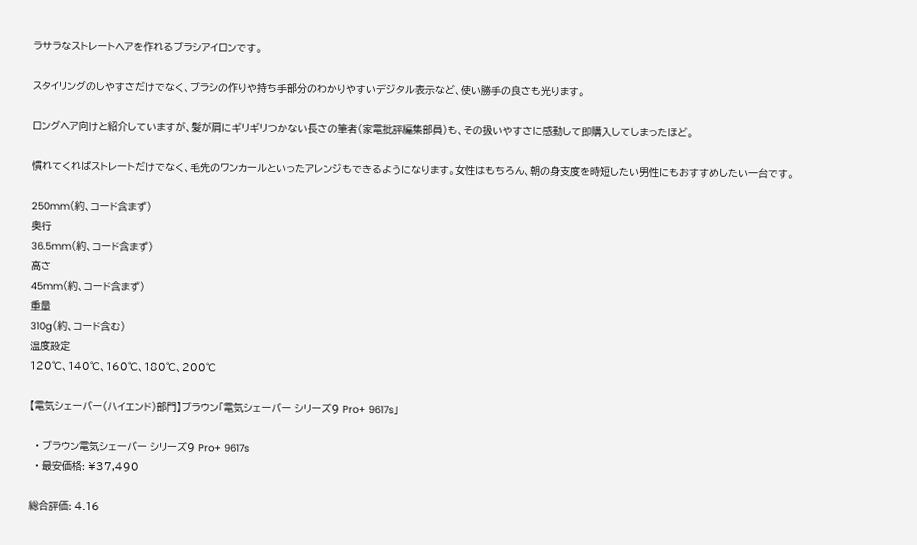ラサラなストレートヘアを作れるブラシアイロンです。

スタイリングのしやすさだけでなく、ブラシの作りや持ち手部分のわかりやすいデジタル表示など、使い勝手の良さも光ります。

ロングヘア向けと紹介していますが、髪が肩にギリギリつかない長さの筆者(家電批評編集部員)も、その扱いやすさに感動して即購入してしまったほど。

慣れてくればストレートだけでなく、毛先のワンカールといったアレンジもできるようになります。女性はもちろん、朝の身支度を時短したい男性にもおすすめしたい一台です。

250mm(約、コード含まず)
奥行
36.5mm(約、コード含まず)
高さ
45mm(約、コード含まず)
重量
310g(約、コード含む)
温度設定
120℃、140℃、160℃、180℃、200℃

【電気シェーバー(ハイエンド)部門】ブラウン「電気シェーバー シリーズ9 Pro+ 9617s」

  • ブラウン電気シェーバー シリーズ9 Pro+ 9617s
  • 最安価格: ¥37,490

総合評価: 4.16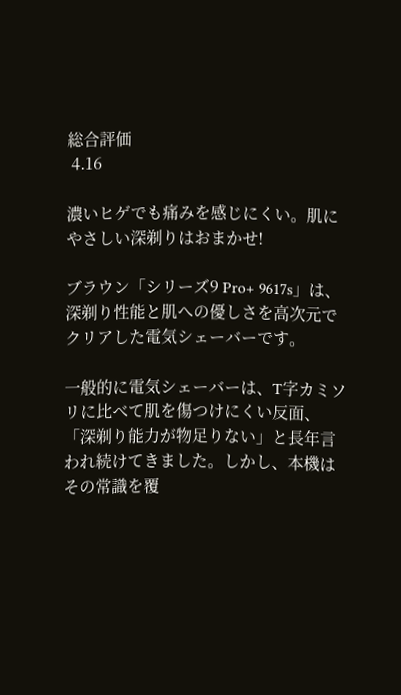総合評価
 4.16

濃いヒゲでも痛みを感じにくい。肌にやさしい深剃りはおまかせ!

ブラウン「シリーズ9 Pro+ 9617s」は、深剃り性能と肌への優しさを高次元でクリアした電気シェーバーです。

一般的に電気シェーバーは、T字カミソリに比べて肌を傷つけにくい反面、「深剃り能力が物足りない」と長年言われ続けてきました。しかし、本機はその常識を覆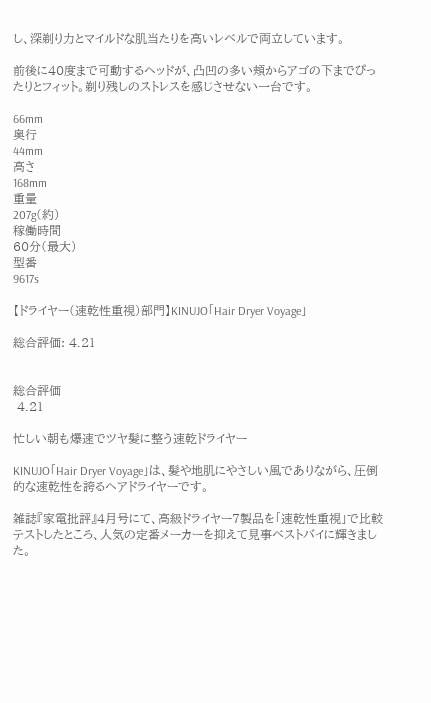し、深剃り力とマイルドな肌当たりを高いレベルで両立しています。

前後に40度まで可動するヘッドが、凸凹の多い頬からアゴの下までぴったりとフィット。剃り残しのストレスを感じさせない一台です。

66mm
奥行
44mm
高さ
168mm
重量
207g(約)
稼働時間
60分(最大)
型番
9617s

【ドライヤー(速乾性重視)部門】KINUJO「Hair Dryer Voyage」

総合評価: 4.21


総合評価
 4.21

忙しい朝も爆速でツヤ髪に整う速乾ドライヤー

KINUJO「Hair Dryer Voyage」は、髪や地肌にやさしい風でありながら、圧倒的な速乾性を誇るヘアドライヤーです。

雑誌『家電批評』4月号にて、高級ドライヤー7製品を「速乾性重視」で比較テストしたところ、人気の定番メーカーを抑えて見事ベストバイに輝きました。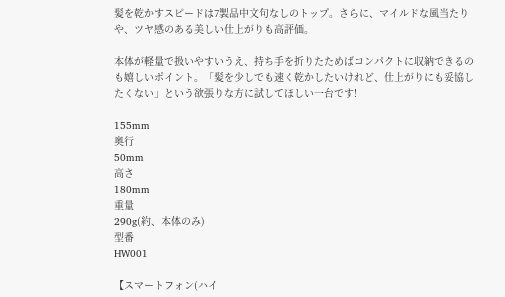髪を乾かすスピードは7製品中文句なしのトップ。さらに、マイルドな風当たりや、ツヤ感のある美しい仕上がりも高評価。

本体が軽量で扱いやすいうえ、持ち手を折りたためばコンパクトに収納できるのも嬉しいポイント。「髪を少しでも速く乾かしたいけれど、仕上がりにも妥協したくない」という欲張りな方に試してほしい一台です!

155mm
奥行
50mm
高さ
180mm
重量
290g(約、本体のみ)
型番
HW001

【スマートフォン(ハイ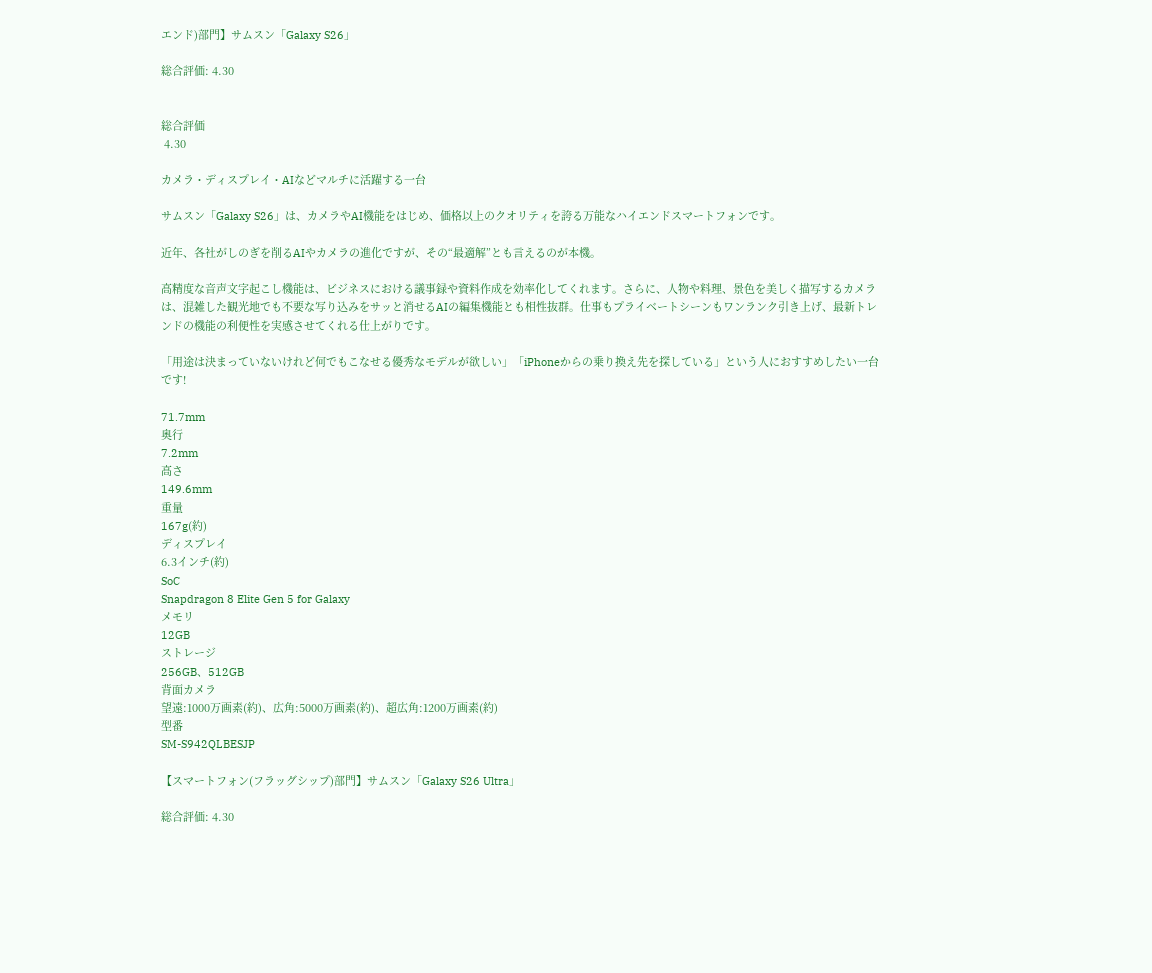エンド)部門】サムスン「Galaxy S26」

総合評価: 4.30


総合評価
 4.30

カメラ・ディスプレイ・AIなどマルチに活躍する一台

サムスン「Galaxy S26」は、カメラやAI機能をはじめ、価格以上のクオリティを誇る万能なハイエンドスマートフォンです。

近年、各社がしのぎを削るAIやカメラの進化ですが、その“最適解”とも言えるのが本機。

高精度な音声文字起こし機能は、ビジネスにおける議事録や資料作成を効率化してくれます。さらに、人物や料理、景色を美しく描写するカメラは、混雑した観光地でも不要な写り込みをサッと消せるAIの編集機能とも相性抜群。仕事もプライベートシーンもワンランク引き上げ、最新トレンドの機能の利便性を実感させてくれる仕上がりです。

「用途は決まっていないけれど何でもこなせる優秀なモデルが欲しい」「iPhoneからの乗り換え先を探している」という人におすすめしたい一台です!

71.7mm
奥行
7.2mm
高さ
149.6mm
重量
167g(約)
ディスプレイ
6.3インチ(約)
SoC
Snapdragon 8 Elite Gen 5 for Galaxy
メモリ
12GB
ストレージ
256GB、512GB
背面カメラ
望遠:1000万画素(約)、広角:5000万画素(約)、超広角:1200万画素(約)
型番
SM-S942QLBESJP

【スマートフォン(フラッグシップ)部門】サムスン「Galaxy S26 Ultra」

総合評価: 4.30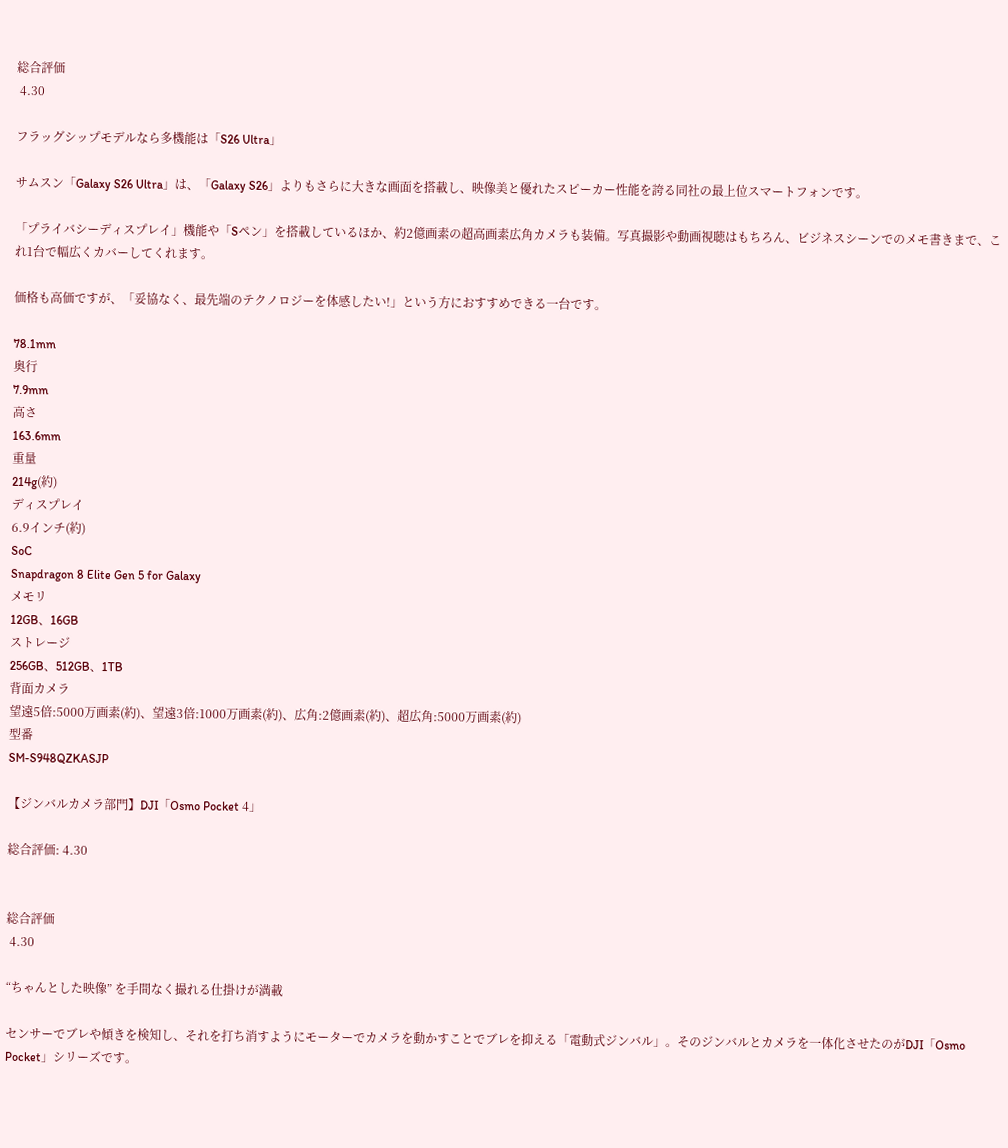総合評価
 4.30

フラッグシップモデルなら多機能は「S26 Ultra」

サムスン「Galaxy S26 Ultra」は、「Galaxy S26」よりもさらに大きな画面を搭載し、映像美と優れたスピーカー性能を誇る同社の最上位スマートフォンです。

「プライバシーディスプレイ」機能や「Sペン」を搭載しているほか、約2億画素の超高画素広角カメラも装備。写真撮影や動画視聴はもちろん、ビジネスシーンでのメモ書きまで、これ1台で幅広くカバーしてくれます。

価格も高価ですが、「妥協なく、最先端のテクノロジーを体感したい!」という方におすすめできる一台です。

78.1mm
奥行
7.9mm
高さ
163.6mm
重量
214g(約)
ディスプレイ
6.9インチ(約)
SoC
Snapdragon 8 Elite Gen 5 for Galaxy
メモリ
12GB、16GB
ストレージ
256GB、512GB、1TB
背面カメラ
望遠5倍:5000万画素(約)、望遠3倍:1000万画素(約)、広角:2億画素(約)、超広角:5000万画素(約)
型番
SM-S948QZKASJP

【ジンバルカメラ部門】DJI「Osmo Pocket 4」

総合評価: 4.30


総合評価
 4.30

“ちゃんとした映像” を手間なく撮れる仕掛けが満載

センサーでブレや傾きを検知し、それを打ち消すようにモーターでカメラを動かすことでブレを抑える「電動式ジンバル」。そのジンバルとカメラを一体化させたのがDJI「Osmo Pocket」シリーズです。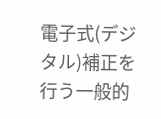電子式(デジタル)補正を行う一般的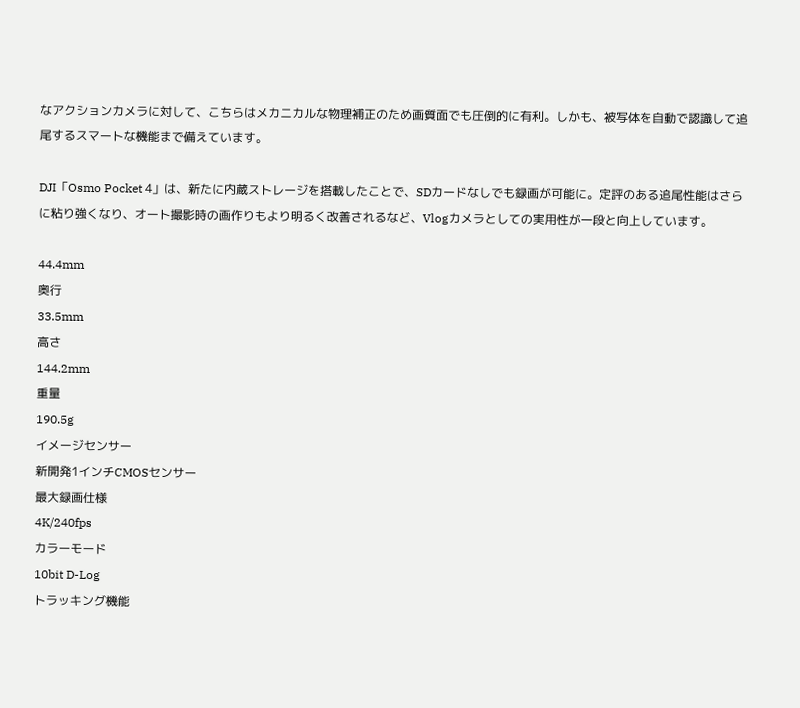なアクションカメラに対して、こちらはメカニカルな物理補正のため画質面でも圧倒的に有利。しかも、被写体を自動で認識して追尾するスマートな機能まで備えています。

DJI「Osmo Pocket 4」は、新たに内蔵ストレージを搭載したことで、SDカードなしでも録画が可能に。定評のある追尾性能はさらに粘り強くなり、オート撮影時の画作りもより明るく改善されるなど、Vlogカメラとしての実用性が一段と向上しています。

44.4mm
奥行
33.5mm
高さ
144.2mm
重量
190.5g
イメージセンサー
新開発1インチCMOSセンサー
最大録画仕様
4K/240fps
カラーモード
10bit D-Log
トラッキング機能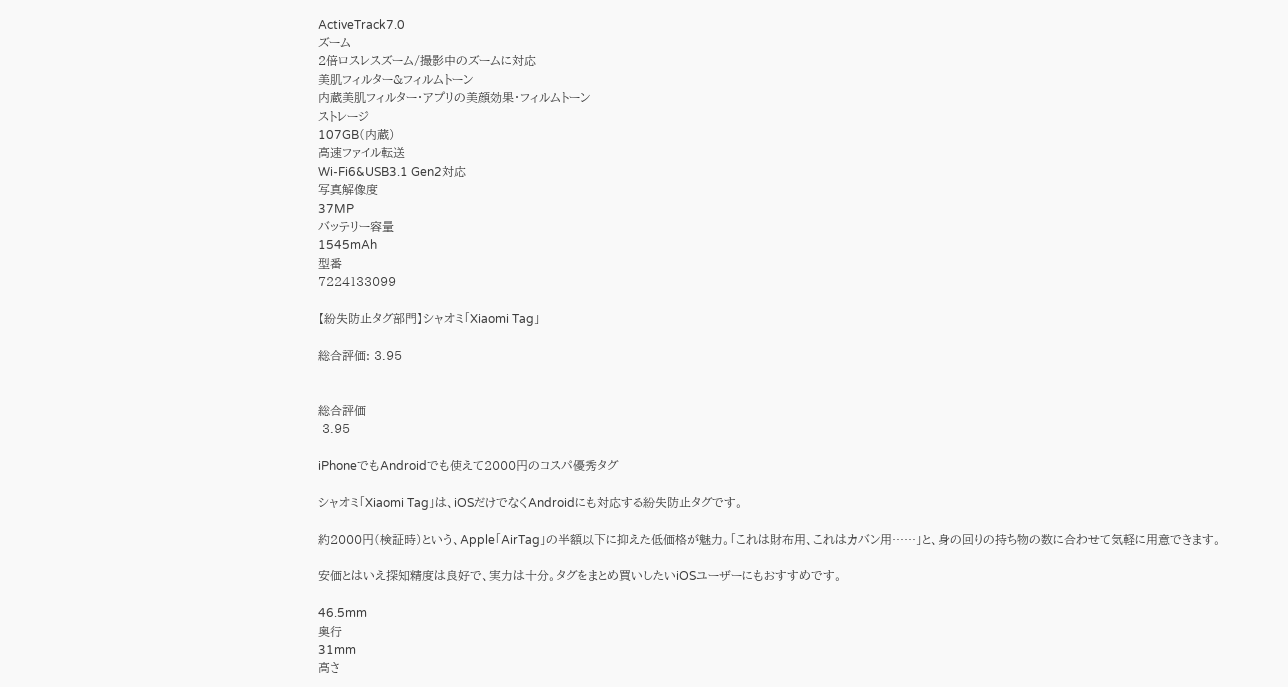ActiveTrack7.0
ズーム
2倍ロスレスズーム/撮影中のズームに対応
美肌フィルター&フィルムトーン
内蔵美肌フィルター・アプリの美顔効果・フィルムトーン
ストレージ
107GB(内蔵)
高速ファイル転送
Wi-Fi6&USB3.1 Gen2対応
写真解像度
37MP
バッテリー容量
1545mAh
型番
7224133099

【紛失防止タグ部門】シャオミ「Xiaomi Tag」

総合評価: 3.95


総合評価
 3.95

iPhoneでもAndroidでも使えて2000円のコスパ優秀タグ

シャオミ「Xiaomi Tag」は、iOSだけでなくAndroidにも対応する紛失防止タグです。

約2000円(検証時)という、Apple「AirTag」の半額以下に抑えた低価格が魅力。「これは財布用、これはカバン用……」と、身の回りの持ち物の数に合わせて気軽に用意できます。

安価とはいえ探知精度は良好で、実力は十分。タグをまとめ買いしたいiOSユーザーにもおすすめです。

46.5mm
奥行
31mm
高さ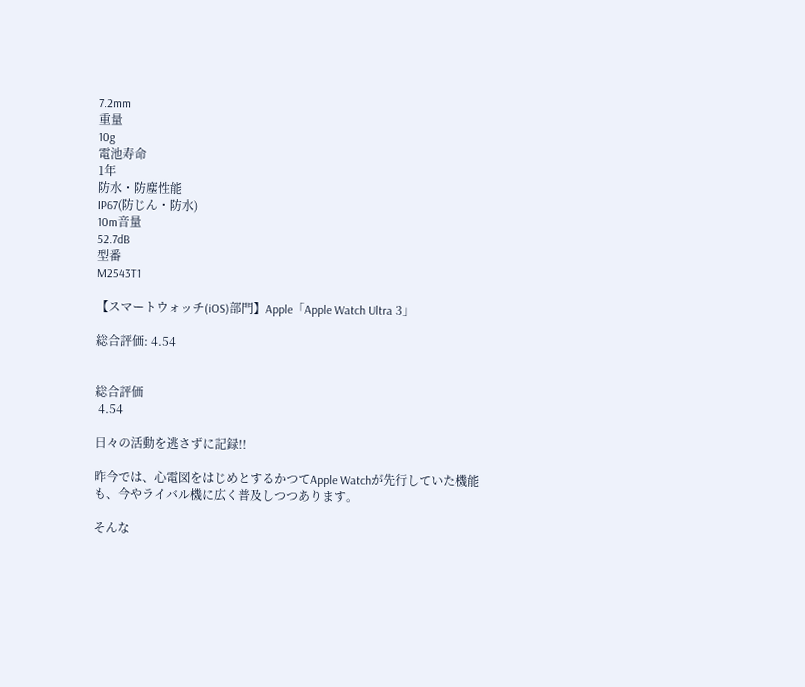7.2mm
重量
10g
電池寿命
1年
防水・防塵性能
IP67(防じん・防水)
10m音量
52.7dB
型番
M2543T1

【スマートウォッチ(iOS)部門】Apple「Apple Watch Ultra 3」

総合評価: 4.54


総合評価
 4.54

日々の活動を逃さずに記録!!

昨今では、心電図をはじめとするかつてApple Watchが先行していた機能も、今やライバル機に広く普及しつつあります。

そんな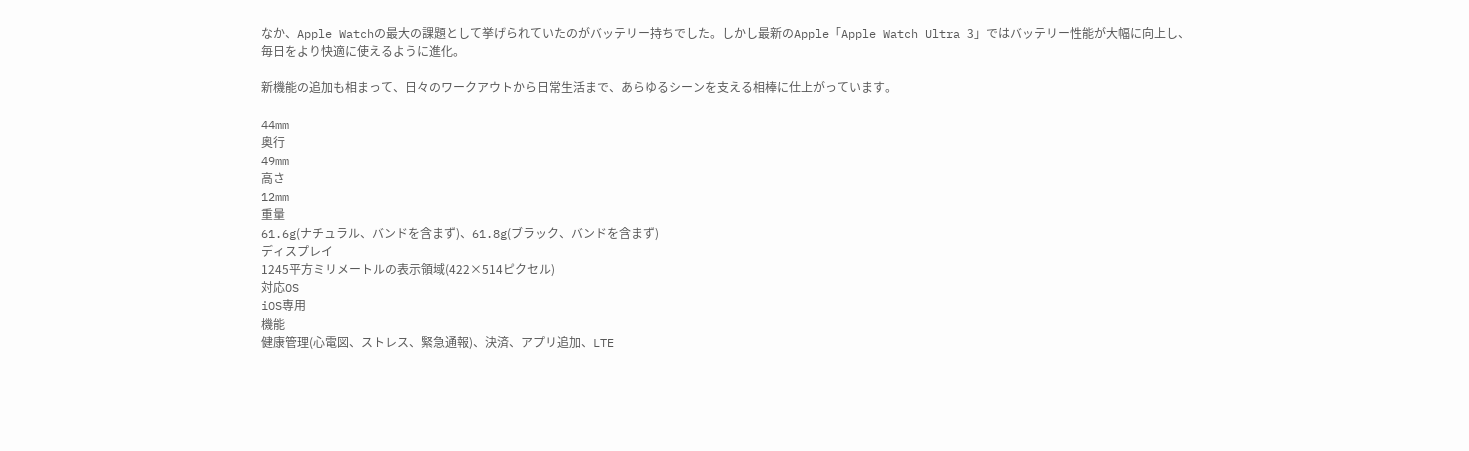なか、Apple Watchの最大の課題として挙げられていたのがバッテリー持ちでした。しかし最新のApple「Apple Watch Ultra 3」ではバッテリー性能が大幅に向上し、毎日をより快適に使えるように進化。

新機能の追加も相まって、日々のワークアウトから日常生活まで、あらゆるシーンを支える相棒に仕上がっています。

44mm
奥行
49mm
高さ
12mm
重量
61.6g(ナチュラル、バンドを含まず)、61.8g(ブラック、バンドを含まず)
ディスプレイ
1245平方ミリメートルの表示領域(422×514ピクセル)
対応OS
iOS専用
機能
健康管理(心電図、ストレス、緊急通報)、決済、アプリ追加、LTE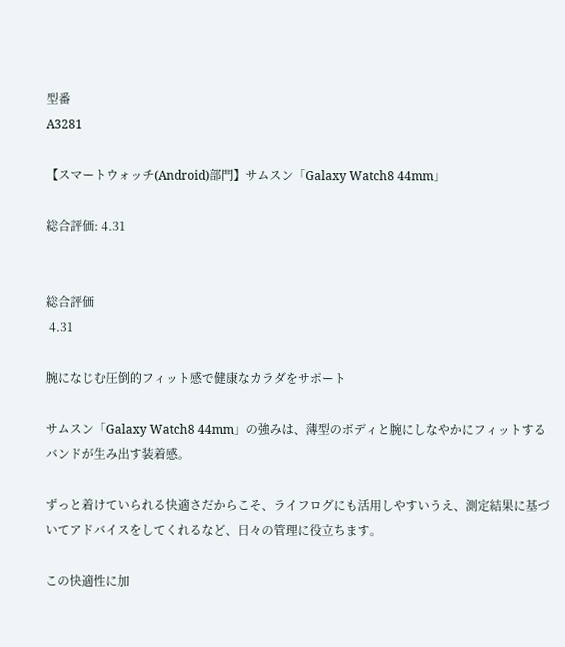型番
A3281

【スマートウォッチ(Android)部門】サムスン「Galaxy Watch8 44mm」

総合評価: 4.31


総合評価
 4.31

腕になじむ圧倒的フィット感で健康なカラダをサポート

サムスン「Galaxy Watch8 44mm」の強みは、薄型のボディと腕にしなやかにフィットするバンドが生み出す装着感。

ずっと着けていられる快適さだからこそ、ライフログにも活用しやすいうえ、測定結果に基づいてアドバイスをしてくれるなど、日々の管理に役立ちます。

この快適性に加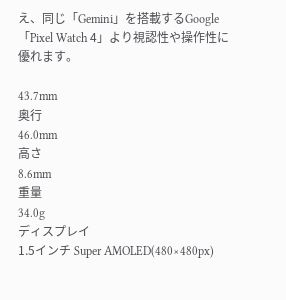え、同じ「Gemini」を搭載するGoogle「Pixel Watch 4」より視認性や操作性に優れます。

43.7mm
奥行
46.0mm
高さ
8.6mm
重量
34.0g
ディスプレイ
1.5インチ Super AMOLED(480×480px)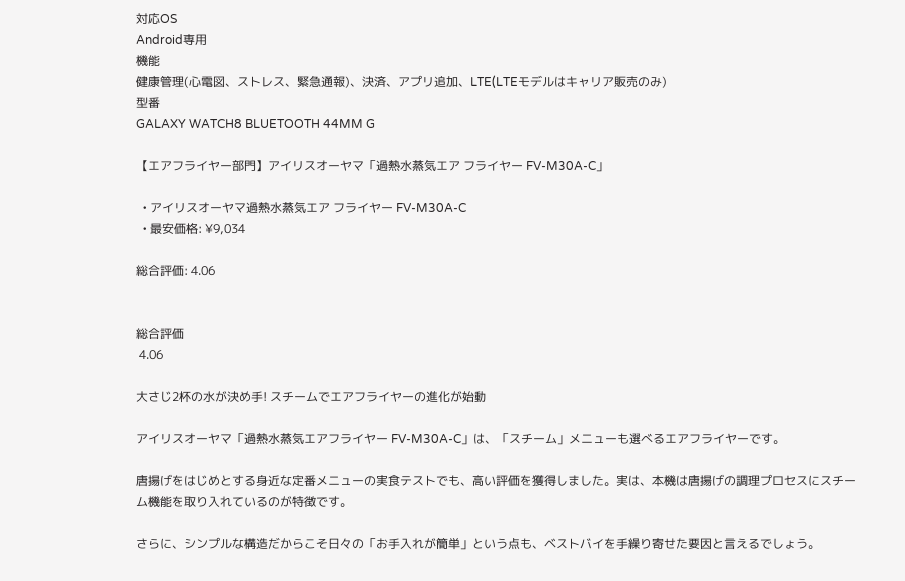対応OS
Android専用
機能
健康管理(心電図、ストレス、緊急通報)、決済、アプリ追加、LTE(LTEモデルはキャリア販売のみ)
型番
GALAXY WATCH8 BLUETOOTH 44MM G

【エアフライヤー部門】アイリスオーヤマ「過熱水蒸気エア フライヤー FV-M30A-C」

  • アイリスオーヤマ過熱水蒸気エア フライヤー FV-M30A-C
  • 最安価格: ¥9,034

総合評価: 4.06


総合評価
 4.06

大さじ2杯の水が決め手! スチームでエアフライヤーの進化が始動

アイリスオーヤマ「過熱水蒸気エアフライヤー FV-M30A-C」は、「スチーム」メニューも選べるエアフライヤーです。

唐揚げをはじめとする身近な定番メニューの実食テストでも、高い評価を獲得しました。実は、本機は唐揚げの調理プロセスにスチーム機能を取り入れているのが特徴です。

さらに、シンプルな構造だからこそ日々の「お手入れが簡単」という点も、ベストバイを手繰り寄せた要因と言えるでしょう。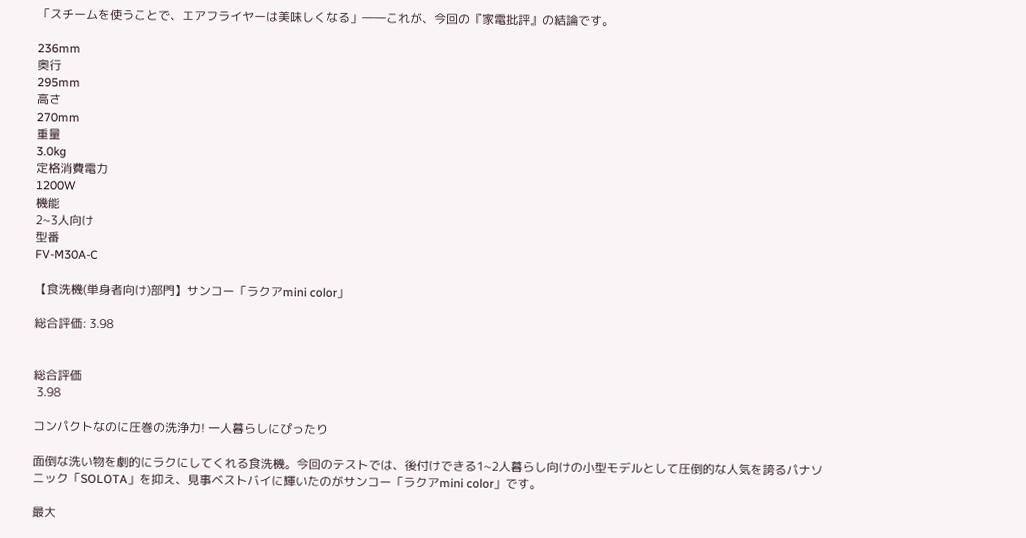「スチームを使うことで、エアフライヤーは美味しくなる」――これが、今回の『家電批評』の結論です。

236mm
奥行
295mm
高さ
270mm
重量
3.0kg
定格消費電力
1200W
機能
2~3人向け
型番
FV-M30A-C

【食洗機(単身者向け)部門】サンコー「ラクアmini color」

総合評価: 3.98


総合評価
 3.98

コンパクトなのに圧巻の洗浄力! 一人暮らしにぴったり

面倒な洗い物を劇的にラクにしてくれる食洗機。今回のテストでは、後付けできる1~2人暮らし向けの小型モデルとして圧倒的な人気を誇るパナソニック「SOLOTA」を抑え、見事ベストバイに輝いたのがサンコー「ラクアmini color」です。

最大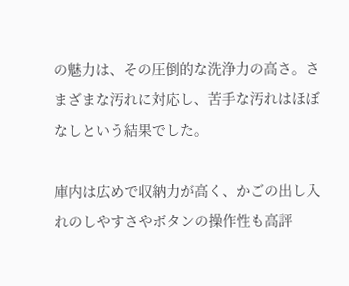の魅力は、その圧倒的な洗浄力の高さ。さまざまな汚れに対応し、苦手な汚れはほぼなしという結果でした。

庫内は広めで収納力が高く、かごの出し入れのしやすさやボタンの操作性も高評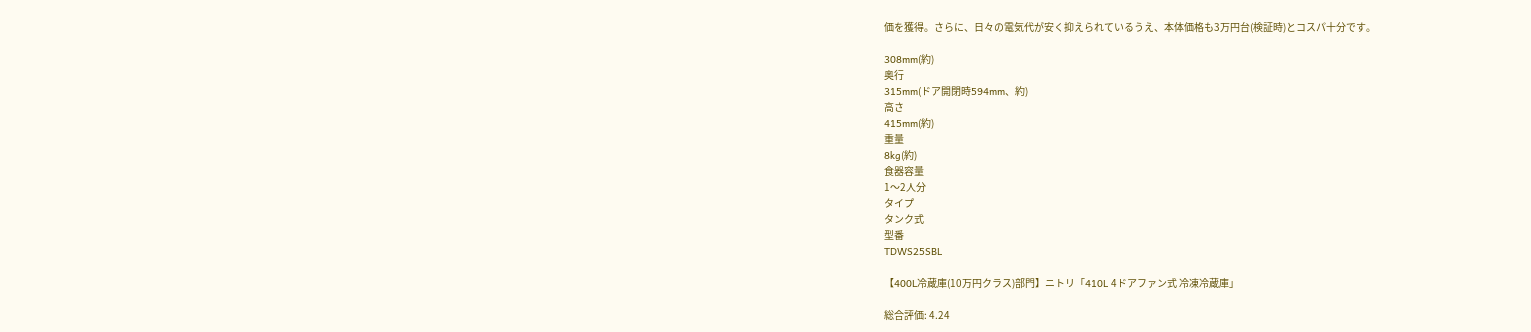価を獲得。さらに、日々の電気代が安く抑えられているうえ、本体価格も3万円台(検証時)とコスパ十分です。

308mm(約)
奥行
315mm(ドア開閉時594mm、約)
高さ
415mm(約)
重量
8kg(約)
食器容量
1〜2人分
タイプ
タンク式
型番
TDWS25SBL

【400L冷蔵庫(10万円クラス)部門】ニトリ「410L 4ドアファン式 冷凍冷蔵庫」

総合評価: 4.24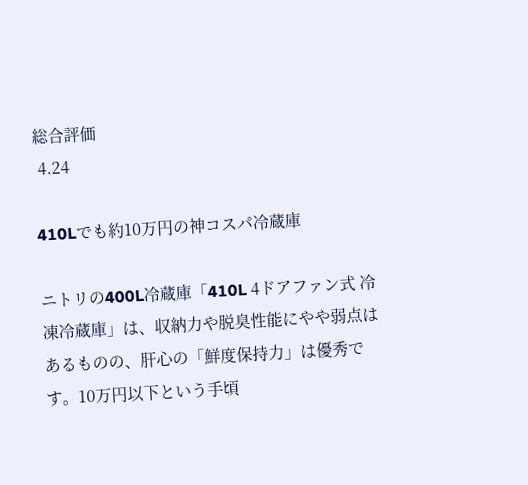総合評価
 4.24

410Lでも約10万円の神コスパ冷蔵庫

ニトリの400L冷蔵庫「410L 4ドアファン式 冷凍冷蔵庫」は、収納力や脱臭性能にやや弱点はあるものの、肝心の「鮮度保持力」は優秀です。10万円以下という手頃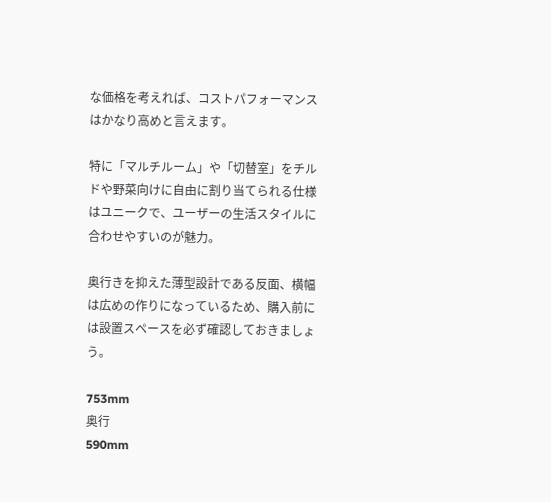な価格を考えれば、コストパフォーマンスはかなり高めと言えます。

特に「マルチルーム」や「切替室」をチルドや野菜向けに自由に割り当てられる仕様はユニークで、ユーザーの生活スタイルに合わせやすいのが魅力。

奥行きを抑えた薄型設計である反面、横幅は広めの作りになっているため、購入前には設置スペースを必ず確認しておきましょう。

753mm
奥行
590mm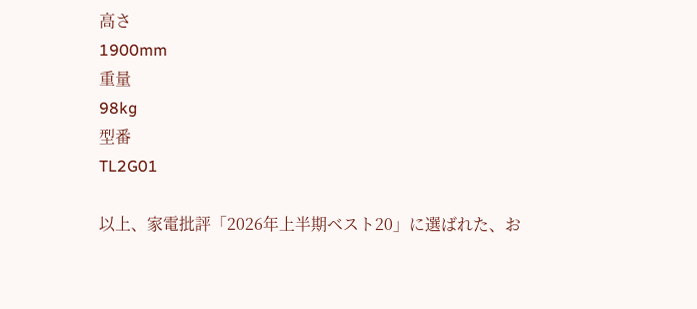高さ
1900mm
重量
98kg
型番
TL2G01

以上、家電批評「2026年上半期ベスト20」に選ばれた、お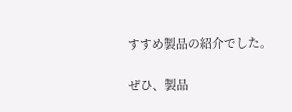すすめ製品の紹介でした。

ぜひ、製品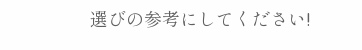選びの参考にしてください!